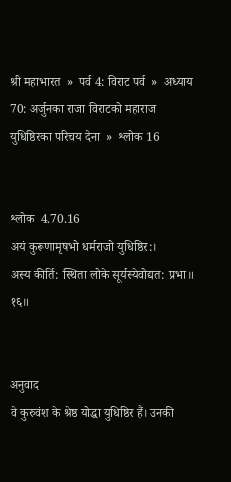श्री महाभारत  »  पर्व 4: विराट पर्व  »  अध्याय 70: अर्जुनका राजा विराटको महाराज युधिष्ठिरका परिचय देना  »  श्लोक 16


श्लोक  4.70.16
अयं कुरूणामृषभो धर्मराजो युधिष्ठिर:।
अस्य कीर्ति: स्थिता लोके सूर्यस्येवोद्यत: प्रभा॥ १६॥


अनुवाद
वे कुरुवंश के श्रेष्ठ योद्धा युधिष्ठिर हैं। उनकी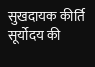सुखदायक कीर्ति सूर्योदय की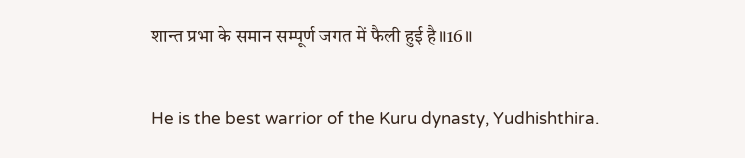शान्त प्रभा के समान सम्पूर्ण जगत में फैली हुई है॥16॥

He is the best warrior of the Kuru dynasty, Yudhishthira.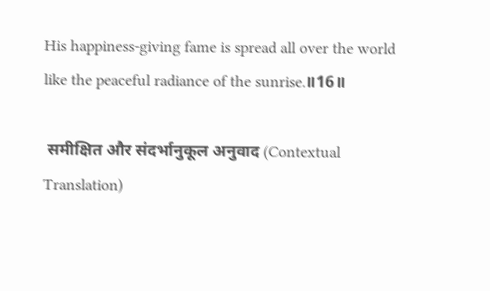His happiness-giving fame is spread all over the world like the peaceful radiance of the sunrise.॥16॥

 समीक्षित और संदर्भानुकूल अनुवाद (Contextual Translation)